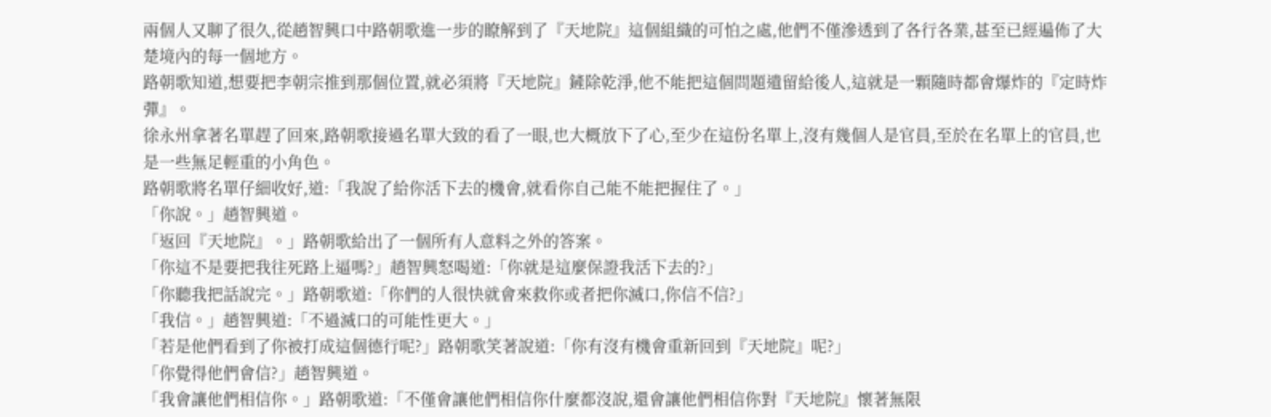兩個人又聊了很久,從趙智興口中路朝歌進一步的瞭解到了『天地院』這個組織的可怕之處,他們不僅滲透到了各行各業,甚至已經遍佈了大楚境內的每一個地方。
路朝歌知道,想要把李朝宗推到那個位置,就必須將『天地院』鏟除乾淨,他不能把這個問題遺留給後人,這就是一顆隨時都會爆炸的『定時炸彈』。
徐永州拿著名單趕了回來,路朝歌接過名單大致的看了一眼,也大概放下了心,至少在這份名單上,沒有幾個人是官員,至於在名單上的官員,也是一些無足輕重的小角色。
路朝歌將名單仔細收好,道:「我說了給你活下去的機會,就看你自己能不能把握住了。」
「你說。」趙智興道。
「返回『天地院』。」路朝歌給出了一個所有人意料之外的答案。
「你這不是要把我往死路上逼嗎?」趙智興怒喝道:「你就是這麼保證我活下去的?」
「你聽我把話說完。」路朝歌道:「你們的人很快就會來救你或者把你滅口,你信不信?」
「我信。」趙智興道:「不過滅口的可能性更大。」
「若是他們看到了你被打成這個德行呢?」路朝歌笑著說道:「你有沒有機會重新回到『天地院』呢?」
「你覺得他們會信?」趙智興道。
「我會讓他們相信你。」路朝歌道:「不僅會讓他們相信你什麼都沒說,還會讓他們相信你對『天地院』懷著無限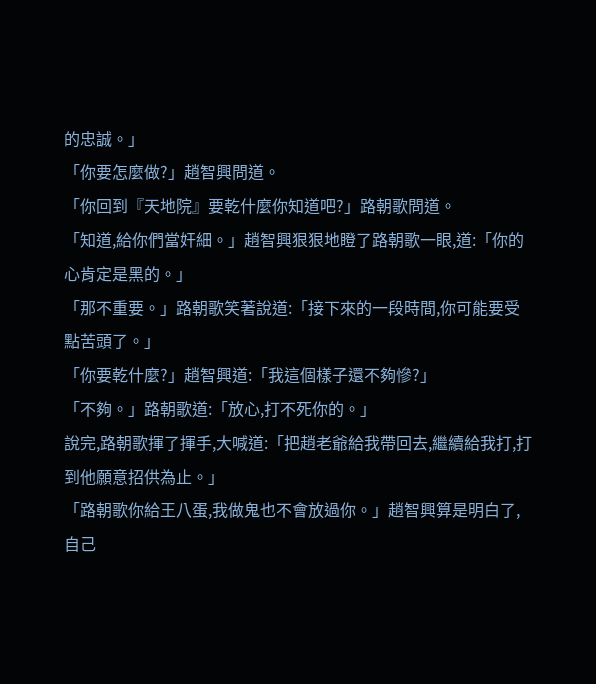的忠誠。」
「你要怎麼做?」趙智興問道。
「你回到『天地院』要乾什麼你知道吧?」路朝歌問道。
「知道,給你們當奸細。」趙智興狠狠地瞪了路朝歌一眼,道:「你的心肯定是黑的。」
「那不重要。」路朝歌笑著說道:「接下來的一段時間,你可能要受點苦頭了。」
「你要乾什麼?」趙智興道:「我這個樣子還不夠慘?」
「不夠。」路朝歌道:「放心,打不死你的。」
說完,路朝歌揮了揮手,大喊道:「把趙老爺給我帶回去,繼續給我打,打到他願意招供為止。」
「路朝歌你給王八蛋,我做鬼也不會放過你。」趙智興算是明白了,自己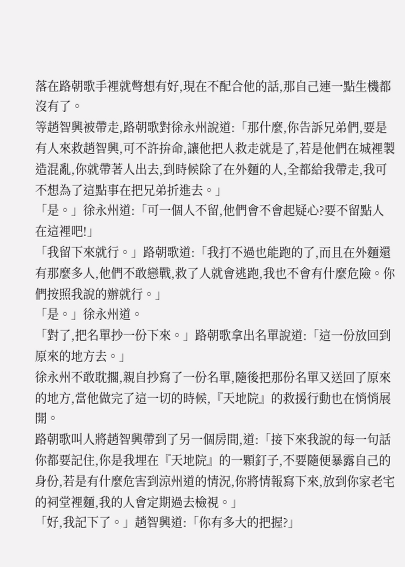落在路朝歌手裡就彆想有好,現在不配合他的話,那自己連一點生機都沒有了。
等趙智興被帶走,路朝歌對徐永州說道:「那什麼,你告訴兄弟們,要是有人來救趙智興,可不許拚命,讓他把人救走就是了,若是他們在城裡製造混亂,你就帶著人出去,到時候除了在外麵的人,全都給我帶走,我可不想為了這點事在把兄弟折進去。」
「是。」徐永州道:「可一個人不留,他們會不會起疑心?要不留點人在這裡吧!」
「我留下來就行。」路朝歌道:「我打不過也能跑的了,而且在外麵還有那麼多人,他們不敢戀戰,救了人就會逃跑,我也不會有什麼危險。你們按照我說的辦就行。」
「是。」徐永州道。
「對了,把名單抄一份下來。」路朝歌拿出名單說道:「這一份放回到原來的地方去。」
徐永州不敢耽擱,親自抄寫了一份名單,隨後把那份名單又送回了原來的地方,當他做完了這一切的時候,『天地院』的救援行動也在悄悄展開。
路朝歌叫人將趙智興帶到了另一個房間,道:「接下來我說的每一句話你都要記住,你是我埋在『天地院』的一顆釘子,不要隨便暴露自己的身份,若是有什麼危害到涼州道的情況,你將情報寫下來,放到你家老宅的祠堂裡麵,我的人會定期過去檢視。」
「好,我記下了。」趙智興道:「你有多大的把握?」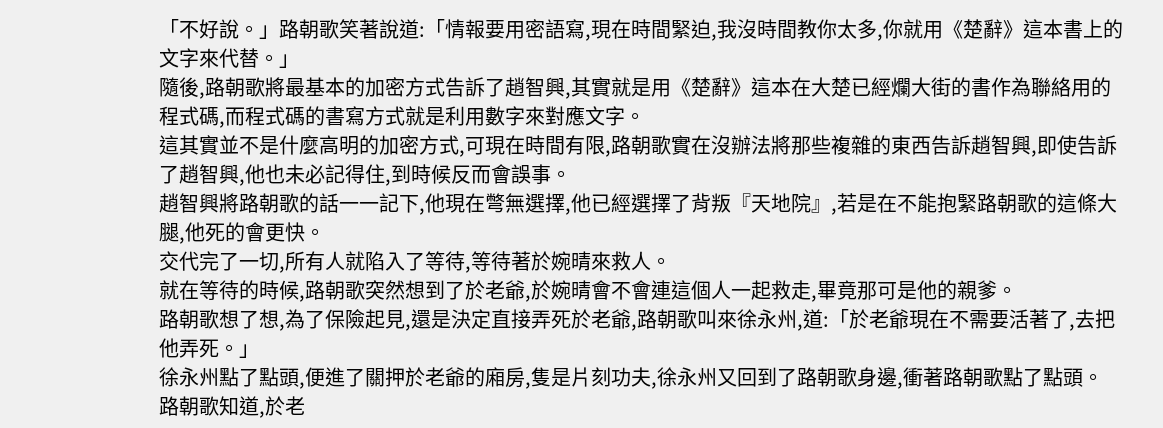「不好說。」路朝歌笑著說道:「情報要用密語寫,現在時間緊迫,我沒時間教你太多,你就用《楚辭》這本書上的文字來代替。」
隨後,路朝歌將最基本的加密方式告訴了趙智興,其實就是用《楚辭》這本在大楚已經爛大街的書作為聯絡用的程式碼,而程式碼的書寫方式就是利用數字來對應文字。
這其實並不是什麼高明的加密方式,可現在時間有限,路朝歌實在沒辦法將那些複雜的東西告訴趙智興,即使告訴了趙智興,他也未必記得住,到時候反而會誤事。
趙智興將路朝歌的話一一記下,他現在彆無選擇,他已經選擇了背叛『天地院』,若是在不能抱緊路朝歌的這條大腿,他死的會更快。
交代完了一切,所有人就陷入了等待,等待著於婉晴來救人。
就在等待的時候,路朝歌突然想到了於老爺,於婉晴會不會連這個人一起救走,畢竟那可是他的親爹。
路朝歌想了想,為了保險起見,還是決定直接弄死於老爺,路朝歌叫來徐永州,道:「於老爺現在不需要活著了,去把他弄死。」
徐永州點了點頭,便進了關押於老爺的廂房,隻是片刻功夫,徐永州又回到了路朝歌身邊,衝著路朝歌點了點頭。
路朝歌知道,於老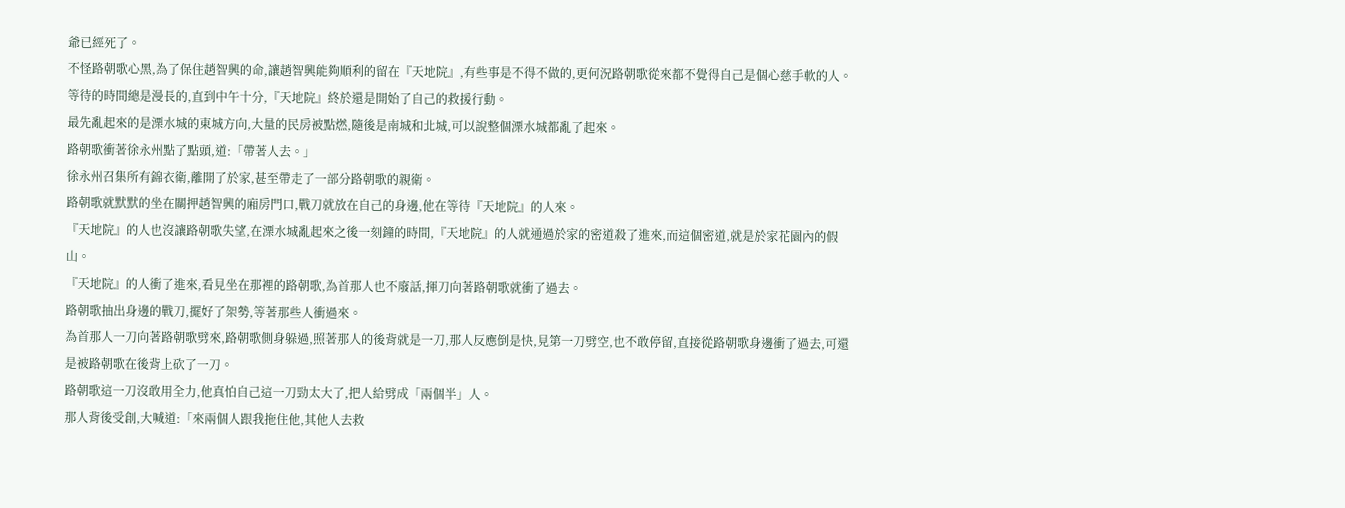爺已經死了。
不怪路朝歌心黑,為了保住趙智興的命,讓趙智興能夠順利的留在『天地院』,有些事是不得不做的,更何況路朝歌從來都不覺得自己是個心慈手軟的人。
等待的時間總是漫長的,直到中午十分,『天地院』終於還是開始了自己的救援行動。
最先亂起來的是溧水城的東城方向,大量的民房被點燃,隨後是南城和北城,可以說整個溧水城都亂了起來。
路朝歌衝著徐永州點了點頭,道:「帶著人去。」
徐永州召集所有錦衣衛,離開了於家,甚至帶走了一部分路朝歌的親衛。
路朝歌就默默的坐在關押趙智興的廂房門口,戰刀就放在自己的身邊,他在等待『天地院』的人來。
『天地院』的人也沒讓路朝歌失望,在溧水城亂起來之後一刻鐘的時間,『天地院』的人就通過於家的密道殺了進來,而這個密道,就是於家花園內的假山。
『天地院』的人衝了進來,看見坐在那裡的路朝歌,為首那人也不廢話,揮刀向著路朝歌就衝了過去。
路朝歌抽出身邊的戰刀,擺好了架勢,等著那些人衝過來。
為首那人一刀向著路朝歌劈來,路朝歌側身躲過,照著那人的後背就是一刀,那人反應倒是快,見第一刀劈空,也不敢停留,直接從路朝歌身邊衝了過去,可還是被路朝歌在後背上砍了一刀。
路朝歌這一刀沒敢用全力,他真怕自己這一刀勁太大了,把人給劈成「兩個半」人。
那人背後受創,大喊道:「來兩個人跟我拖住他,其他人去救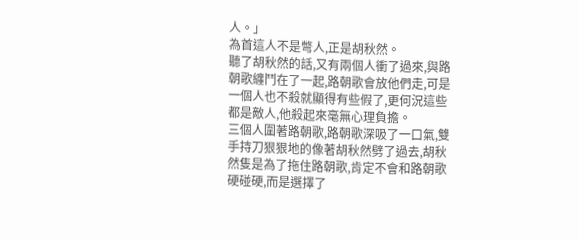人。」
為首這人不是彆人,正是胡秋然。
聽了胡秋然的話,又有兩個人衝了過來,與路朝歌纏鬥在了一起,路朝歌會放他們走,可是一個人也不殺就顯得有些假了,更何況這些都是敵人,他殺起來毫無心理負擔。
三個人圍著路朝歌,路朝歌深吸了一口氣,雙手持刀狠狠地的像著胡秋然劈了過去,胡秋然隻是為了拖住路朝歌,肯定不會和路朝歌硬碰硬,而是選擇了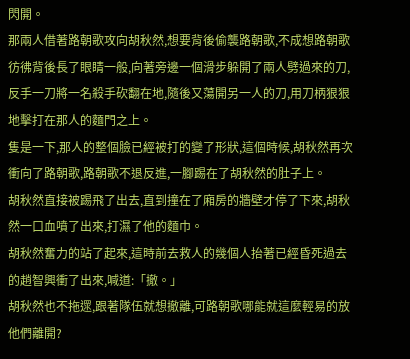閃開。
那兩人借著路朝歌攻向胡秋然,想要背後偷襲路朝歌,不成想路朝歌彷彿背後長了眼睛一般,向著旁邊一個滑步躲開了兩人劈過來的刀,反手一刀將一名殺手砍翻在地,隨後又蕩開另一人的刀,用刀柄狠狠地擊打在那人的麵門之上。
隻是一下,那人的整個臉已經被打的變了形狀,這個時候,胡秋然再次衝向了路朝歌,路朝歌不退反進,一腳踢在了胡秋然的肚子上。
胡秋然直接被踢飛了出去,直到撞在了廂房的牆壁才停了下來,胡秋然一口血噴了出來,打濕了他的麵巾。
胡秋然奮力的站了起來,這時前去救人的幾個人抬著已經昏死過去的趙智興衝了出來,喊道:「撤。」
胡秋然也不拖遝,跟著隊伍就想撤離,可路朝歌哪能就這麼輕易的放他們離開?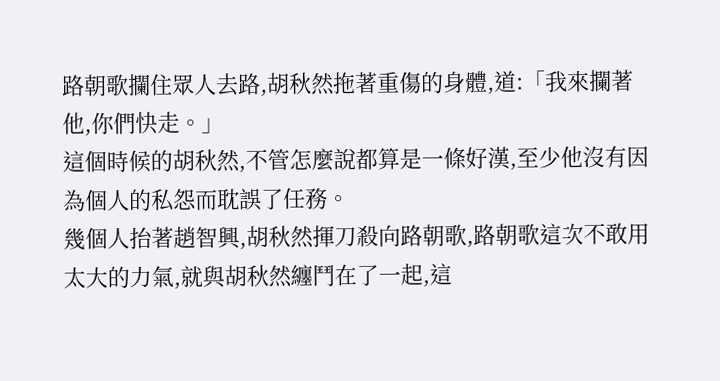路朝歌攔住眾人去路,胡秋然拖著重傷的身體,道:「我來攔著他,你們快走。」
這個時候的胡秋然,不管怎麼說都算是一條好漢,至少他沒有因為個人的私怨而耽誤了任務。
幾個人抬著趙智興,胡秋然揮刀殺向路朝歌,路朝歌這次不敢用太大的力氣,就與胡秋然纏鬥在了一起,這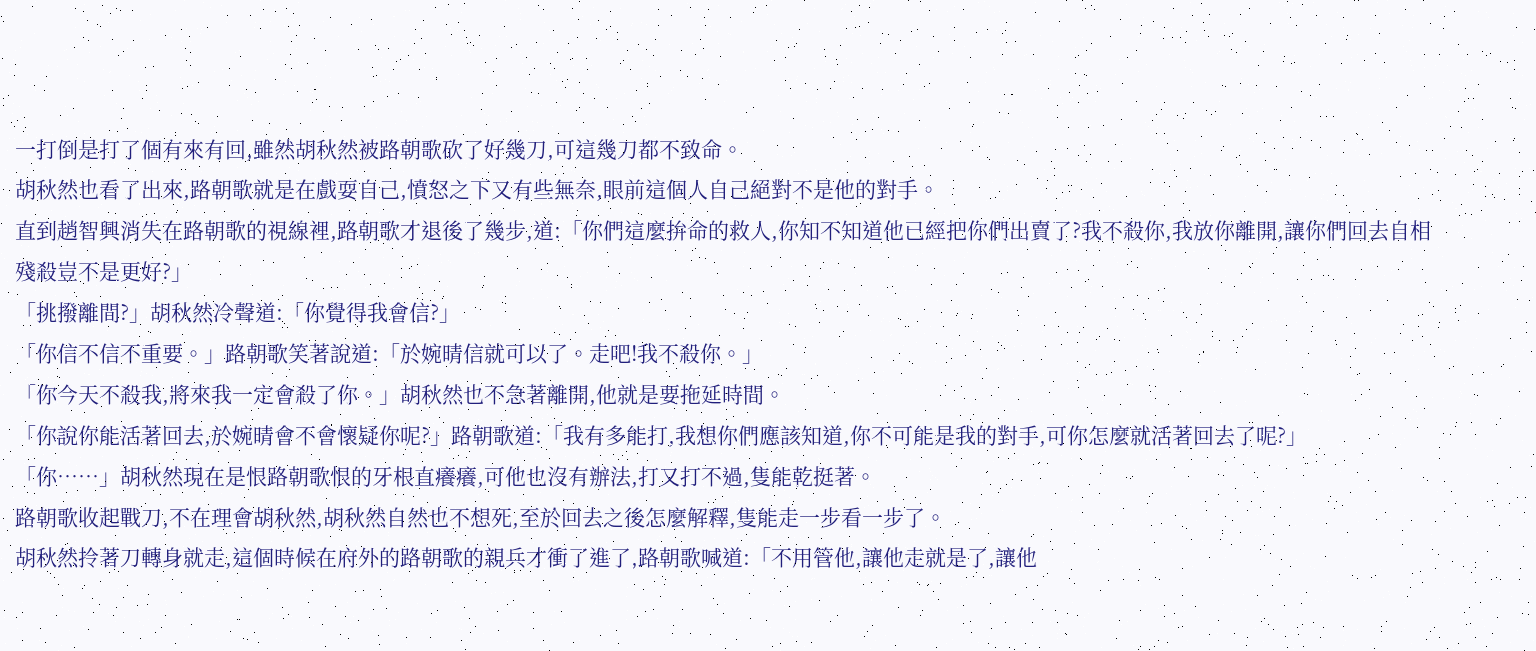一打倒是打了個有來有回,雖然胡秋然被路朝歌砍了好幾刀,可這幾刀都不致命。
胡秋然也看了出來,路朝歌就是在戲耍自己,憤怒之下又有些無奈,眼前這個人自己絕對不是他的對手。
直到趙智興消失在路朝歌的視線裡,路朝歌才退後了幾步,道:「你們這麼拚命的救人,你知不知道他已經把你們出賣了?我不殺你,我放你離開,讓你們回去自相殘殺豈不是更好?」
「挑撥離間?」胡秋然冷聲道:「你覺得我會信?」
「你信不信不重要。」路朝歌笑著說道:「於婉晴信就可以了。走吧!我不殺你。」
「你今天不殺我,將來我一定會殺了你。」胡秋然也不急著離開,他就是要拖延時間。
「你說你能活著回去,於婉晴會不會懷疑你呢?」路朝歌道:「我有多能打,我想你們應該知道,你不可能是我的對手,可你怎麼就活著回去了呢?」
「你……」胡秋然現在是恨路朝歌恨的牙根直癢癢,可他也沒有辦法,打又打不過,隻能乾挺著。
路朝歌收起戰刀,不在理會胡秋然,胡秋然自然也不想死,至於回去之後怎麼解釋,隻能走一步看一步了。
胡秋然拎著刀轉身就走,這個時候在府外的路朝歌的親兵才衝了進了,路朝歌喊道:「不用管他,讓他走就是了,讓他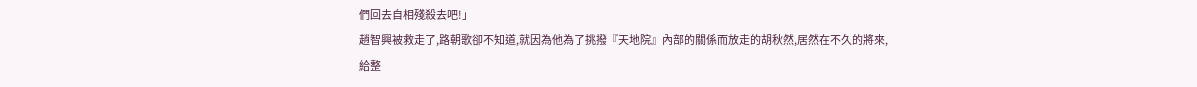們回去自相殘殺去吧!」
趙智興被救走了,路朝歌卻不知道,就因為他為了挑撥『天地院』內部的關係而放走的胡秋然,居然在不久的將來,給整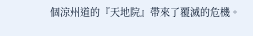個涼州道的『天地院』帶來了覆滅的危機。